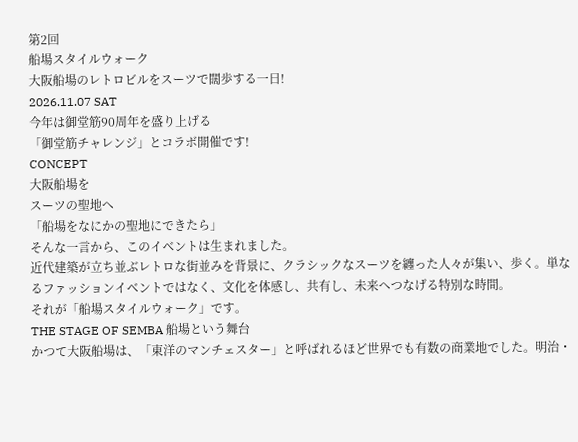第2回
船場スタイルウォーク
大阪船場のレトロビルをスーツで闊歩する一日!
2026.11.07 SAT
今年は御堂筋90周年を盛り上げる
「御堂筋チャレンジ」とコラボ開催です!
CONCEPT
大阪船場を
スーツの聖地へ
「船場をなにかの聖地にできたら」
そんな一言から、このイベントは生まれました。
近代建築が立ち並ぶレトロな街並みを背景に、クラシックなスーツを纏った人々が集い、歩く。単なるファッションイベントではなく、文化を体感し、共有し、未来へつなげる特別な時間。
それが「船場スタイルウォーク」です。
THE STAGE OF SEMBA 船場という舞台
かつて大阪船場は、「東洋のマンチェスター」と呼ばれるほど世界でも有数の商業地でした。明治・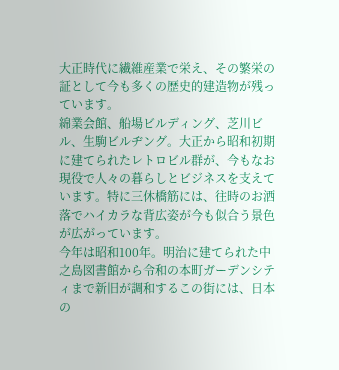大正時代に繊維産業で栄え、その繁栄の証として今も多くの歴史的建造物が残っています。
綿業会館、船場ビルディング、芝川ビル、生駒ビルヂング。大正から昭和初期に建てられたレトロビル群が、今もなお現役で人々の暮らしとビジネスを支えています。特に三休橋筋には、往時のお洒落でハイカラな背広姿が今も似合う景色が広がっています。
今年は昭和100年。明治に建てられた中之島図書館から令和の本町ガーデンシティまで新旧が調和するこの街には、日本の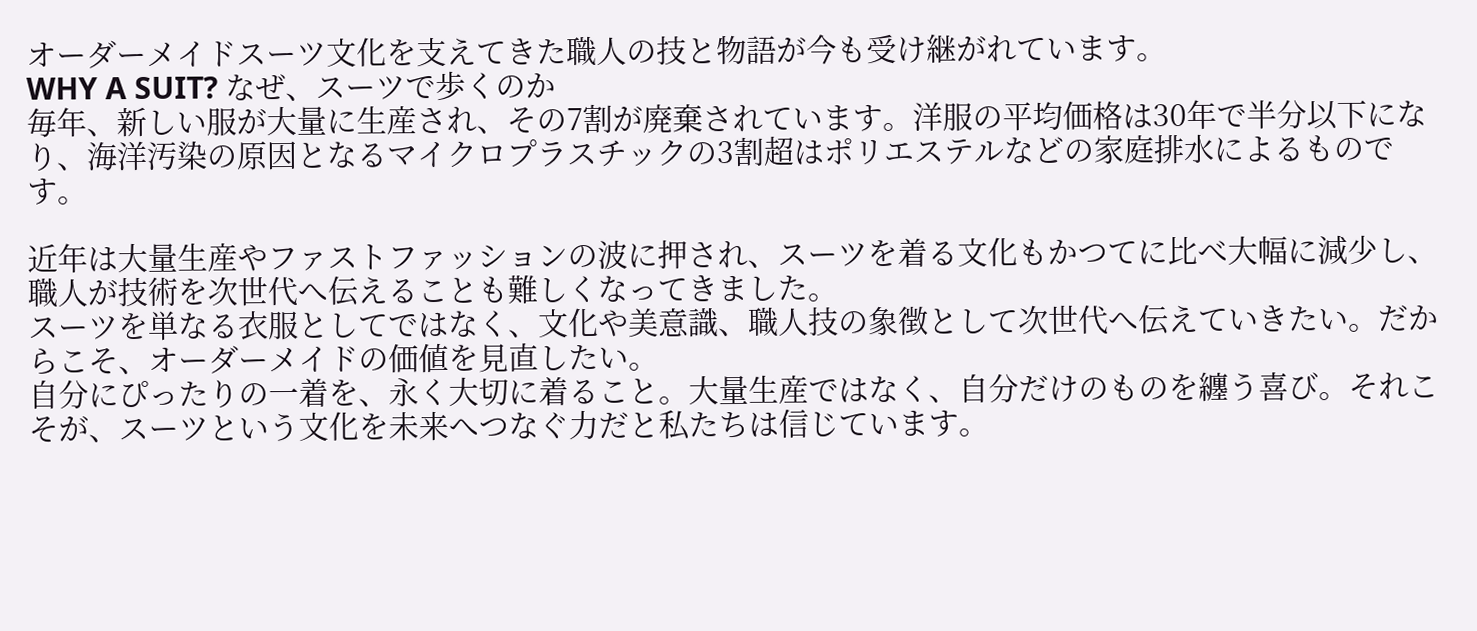オーダーメイドスーツ文化を支えてきた職人の技と物語が今も受け継がれています。
WHY A SUIT? なぜ、スーツで歩くのか
毎年、新しい服が大量に生産され、その7割が廃棄されています。洋服の平均価格は30年で半分以下になり、海洋汚染の原因となるマイクロプラスチックの3割超はポリエステルなどの家庭排水によるものです。

近年は大量生産やファストファッションの波に押され、スーツを着る文化もかつてに比べ大幅に減少し、職人が技術を次世代へ伝えることも難しくなってきました。
スーツを単なる衣服としてではなく、文化や美意識、職人技の象徴として次世代へ伝えていきたい。だからこそ、オーダーメイドの価値を見直したい。
自分にぴったりの一着を、永く大切に着ること。大量生産ではなく、自分だけのものを纏う喜び。それこそが、スーツという文化を未来へつなぐ力だと私たちは信じています。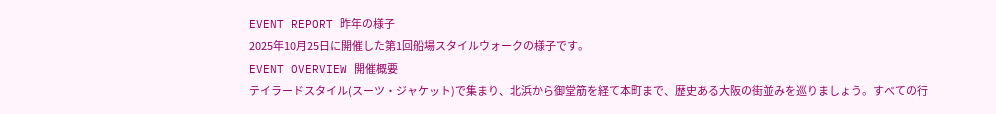EVENT REPORT 昨年の様子
2025年10月25日に開催した第1回船場スタイルウォークの様子です。
EVENT OVERVIEW 開催概要
テイラードスタイル(スーツ・ジャケット)で集まり、北浜から御堂筋を経て本町まで、歴史ある大阪の街並みを巡りましょう。すべての行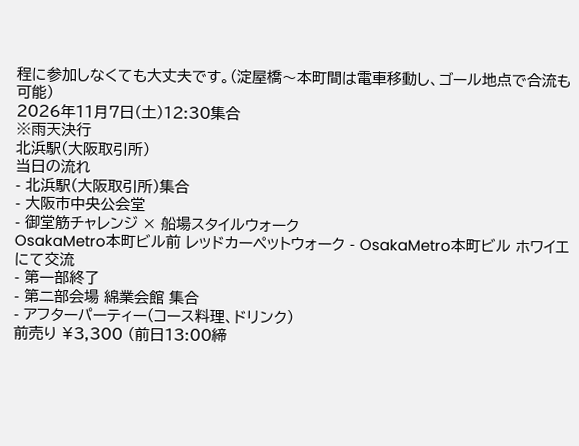程に参加しなくても大丈夫です。(淀屋橋〜本町間は電車移動し、ゴール地点で合流も可能)
2026年11月7日(土)12:30集合
※雨天決行
北浜駅(大阪取引所)
当日の流れ
- 北浜駅(大阪取引所)集合
- 大阪市中央公会堂
- 御堂筋チャレンジ × 船場スタイルウォーク
OsakaMetro本町ビル前 レッドカーペットウォーク - OsakaMetro本町ビル ホワイエにて交流
- 第一部終了
- 第二部会場 綿業会館 集合
- アフターパーティー(コース料理、ドリンク)
前売り ¥3,300 (前日13:00締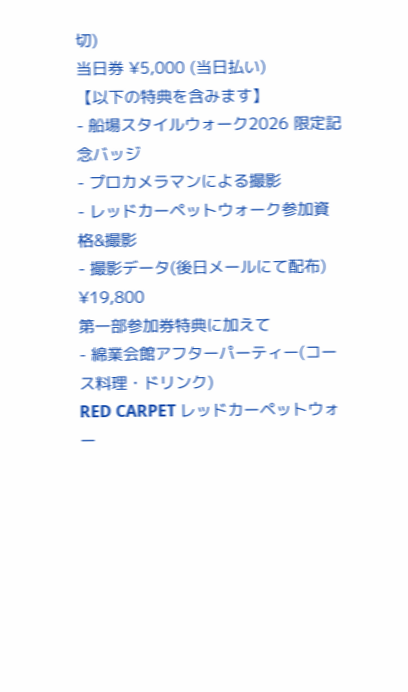切)
当日券 ¥5,000 (当日払い)
【以下の特典を含みます】
- 船場スタイルウォーク2026 限定記念バッジ
- プロカメラマンによる撮影
- レッドカーペットウォーク参加資格&撮影
- 撮影データ(後日メールにて配布)
¥19,800
第一部参加券特典に加えて
- 綿業会館アフターパーティー(コース料理・ドリンク)
RED CARPET レッドカーペットウォー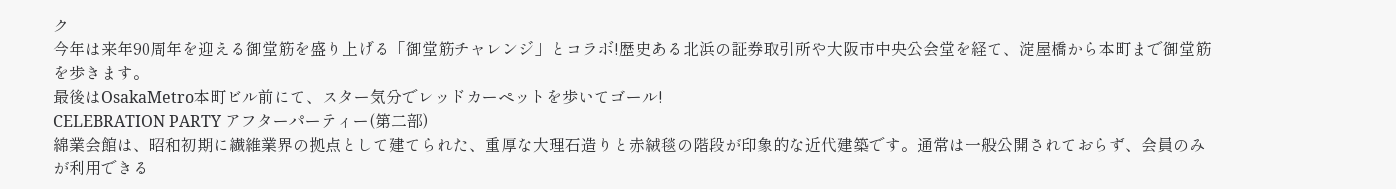ク
今年は来年90周年を迎える御堂筋を盛り上げる「御堂筋チャレンジ」とコラボ!歴史ある北浜の証券取引所や大阪市中央公会堂を経て、淀屋橋から本町まで御堂筋を歩きます。
最後はOsakaMetro本町ビル前にて、スター気分でレッドカーペットを歩いてゴール!
CELEBRATION PARTY アフターパーティー(第二部)
綿業会館は、昭和初期に繊維業界の拠点として建てられた、重厚な大理石造りと赤絨毯の階段が印象的な近代建築です。通常は一般公開されておらず、会員のみが利用できる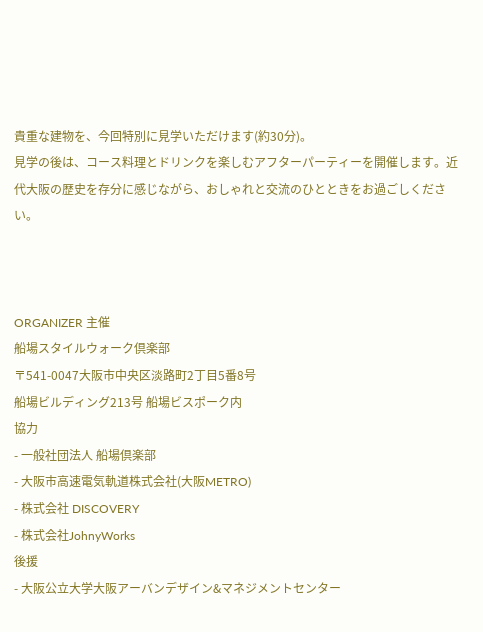貴重な建物を、今回特別に見学いただけます(約30分)。
見学の後は、コース料理とドリンクを楽しむアフターパーティーを開催します。近代大阪の歴史を存分に感じながら、おしゃれと交流のひとときをお過ごしください。



ORGANIZER 主催
船場スタイルウォーク倶楽部
〒541-0047大阪市中央区淡路町2丁目5番8号
船場ビルディング213号 船場ビスポーク内
協力
- 一般社団法人 船場倶楽部
- 大阪市高速電気軌道株式会社(大阪METRO)
- 株式会社 DISCOVERY
- 株式会社JohnyWorks
後援
- 大阪公立大学大阪アーバンデザイン&マネジメントセンター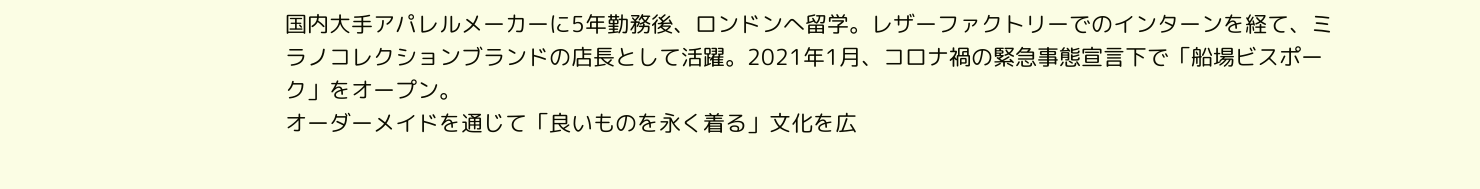国内大手アパレルメーカーに5年勤務後、ロンドンへ留学。レザーファクトリーでのインターンを経て、ミラノコレクションブランドの店長として活躍。2021年1月、コロナ禍の緊急事態宣言下で「船場ビスポーク」をオープン。
オーダーメイドを通じて「良いものを永く着る」文化を広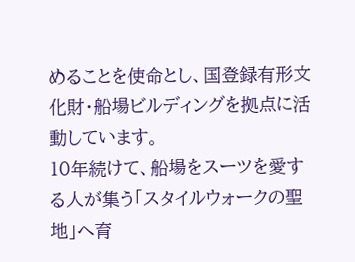めることを使命とし、国登録有形文化財・船場ビルディングを拠点に活動しています。
10年続けて、船場をスーツを愛する人が集う「スタイルウォークの聖地」へ育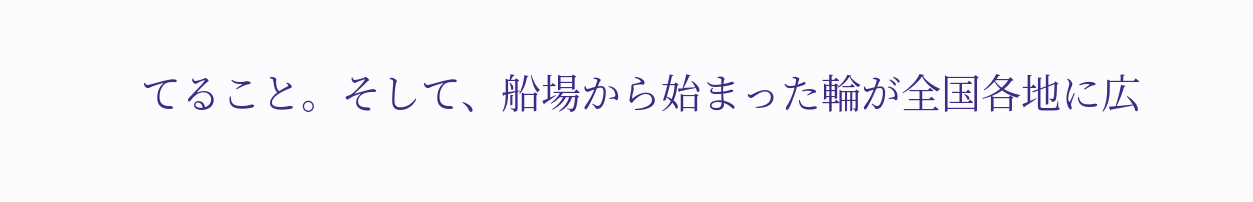てること。そして、船場から始まった輪が全国各地に広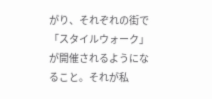がり、それぞれの街で「スタイルウォーク」が開催されるようになること。それが私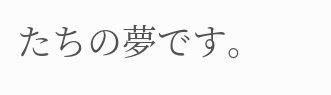たちの夢です。